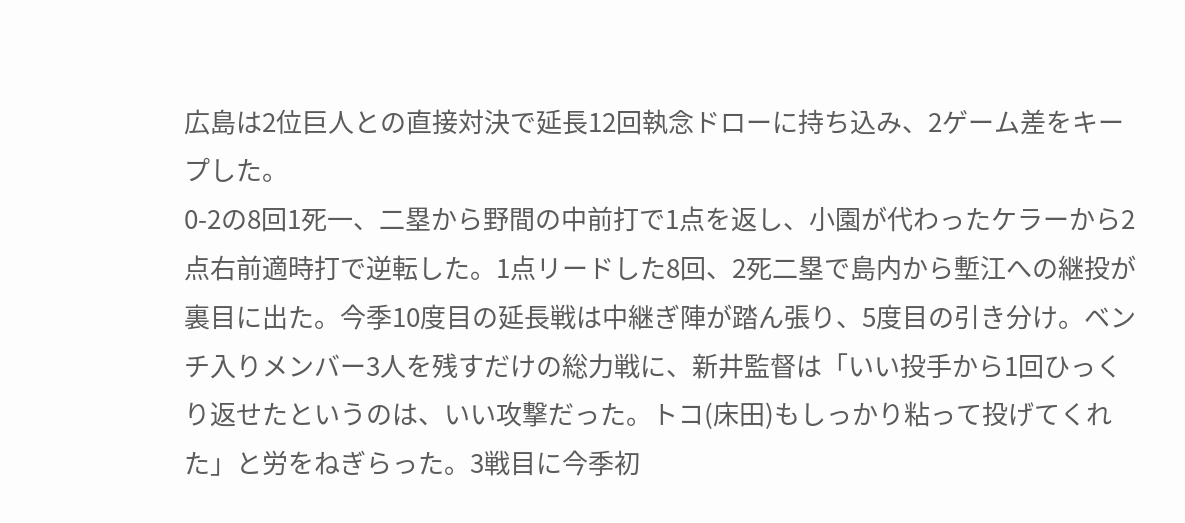広島は2位巨人との直接対決で延長12回執念ドローに持ち込み、2ゲーム差をキープした。
0-2の8回1死一、二塁から野間の中前打で1点を返し、小園が代わったケラーから2点右前適時打で逆転した。1点リードした8回、2死二塁で島内から塹江への継投が裏目に出た。今季10度目の延長戦は中継ぎ陣が踏ん張り、5度目の引き分け。ベンチ入りメンバー3人を残すだけの総力戦に、新井監督は「いい投手から1回ひっくり返せたというのは、いい攻撃だった。トコ(床田)もしっかり粘って投げてくれた」と労をねぎらった。3戦目に今季初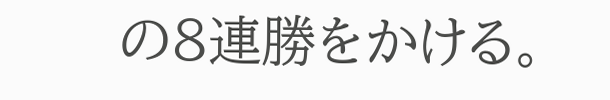の8連勝をかける。